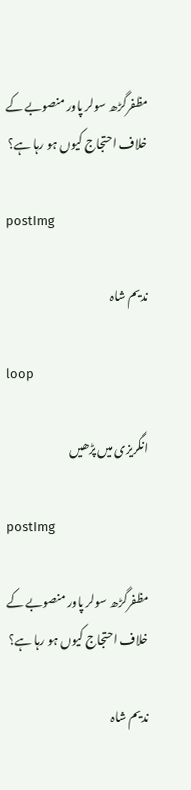مظفرگڑھ سولر پاور منصوبے کے خلاف احتجاج کیوں ہو رہا ہے؟

postImg

ندیم شاہ

loop

انگریزی میں پڑھیں

postImg

مظفرگڑھ سولر پاور منصوبے کے خلاف احتجاج کیوں ہو رہا ہے؟

ندیم شاہ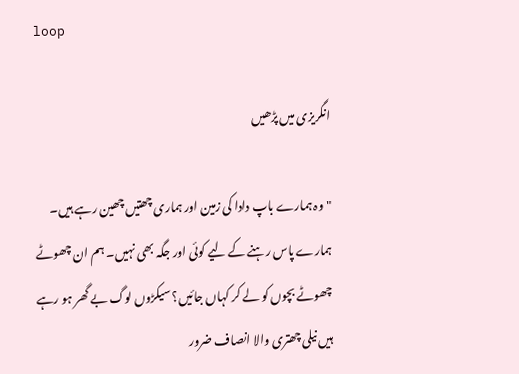loop

انگریزی میں پڑھیں

"وہ ہمارے باپ دادا کی زمین اور ہماری چھتیں چھین رہے ہیں۔ ہمارے پاس رہنے کے لیے کوئی اور جگہ بھی نہیں۔ ہم ان چھوٹے چھوٹے بچوں کو لے کر کہاں جائیں؟ سیکڑوں لوگ بے گھر ہو رہے ہیں نیلی چھتری والا انصاف ضرور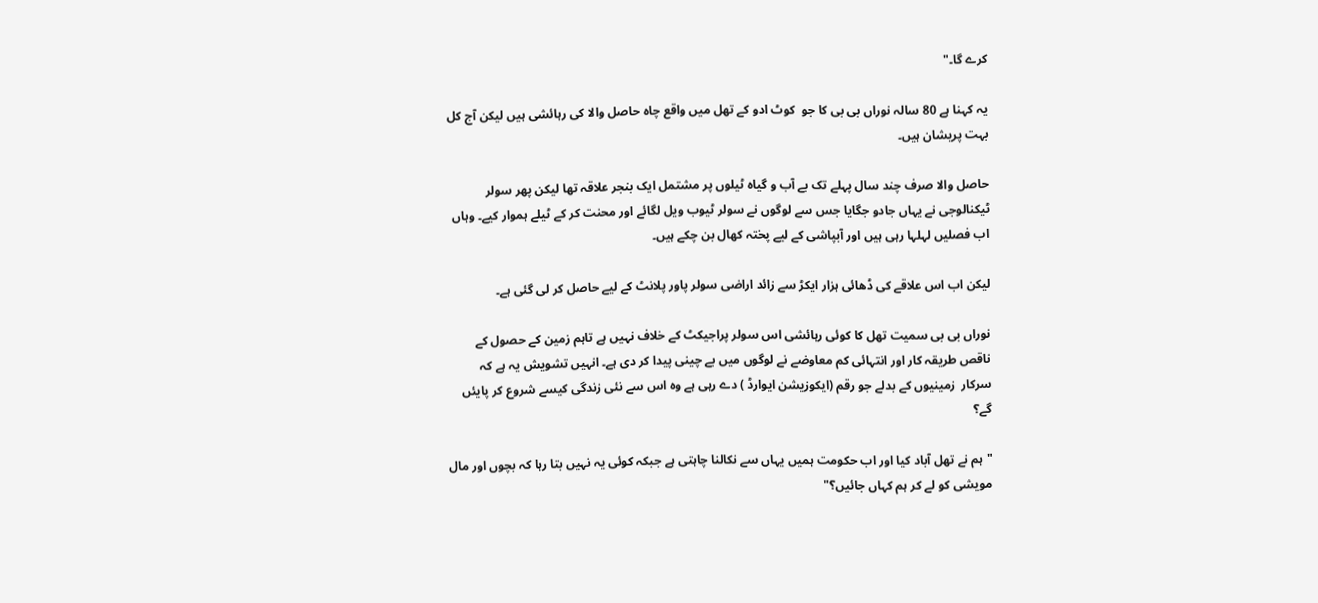کرے گا۔"

یہ کہنا ہے 80 سالہ نوراں بی بی کا جو  کوٹ ادو کے تھل میں واقع چاہ حاصل والا کی رہائشی ہیں لیکن آج کل بہت پریشان ہیں۔

حاصل والا صرف چند سال پہلے تک بے آب و گیاہ ٹیلوں پر مشتمل ایک بنجر علاقہ تھا لیکن پھر سولر ٹیکنالوجی نے یہاں جادو جگایا جس سے لوگوں نے سولر ٹیوب ویل لگائے اور محنت کر کے ٹیلے ہموار کیے۔ وہاں اب فصلیں لہلہا رہی ہیں اور آبپاشی کے لیے پختہ کھال بن چکے ہیں۔

لیکن اب اس علاقے کی ڈھائی ہزار ایکڑ سے زائد اراضی سولر پاور پلانٹ کے لیے حاصل کر لی گئی ہے۔

نوراں بی بی سمیت تھل کا کوئی رہائشی اس سولر پراجیکٹ کے خلاف نہیں ہے تاہم زمین کے حصول کے ناقص طریقہ کار اور انتہائی کم معاوضے نے لوگوں میں بے چینی پیدا کر دی ہے۔ انہیں تشویش یہ ہے کہ سرکار  زمینیوں کے بدلے جو رقم (ایکوزیشن ایوارڈ ) دے رہی ہے وہ اس سے نئی زندگی کیسے شروع کر پایئں گے؟

"ہم نے تھل آباد کیا اور اب حکومت ہمیں یہاں سے نکالنا چاہتی ہے جبکہ کوئی یہ نہیں بتا رہا کہ بچوں اور مال مویشی کو لے کر ہم کہاں جائیں؟"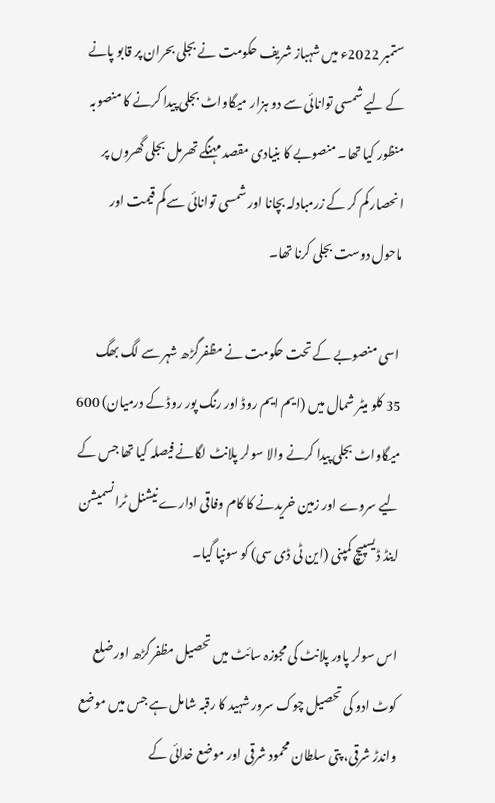ستمبر 2022ء میں شہباز شریف حکومت نے بجلی بحران پر قابو پانے کے لیے شمسی توانائی سے دو ہزار میگاواٹ بجلی پیدا کرنے کا منصوبہ منظور کیا تھا۔ منصوبے کا بنیادی مقصد مہنگے تھرمل بجلی گھروں پر انحصار کم کر کے زرمبادلہ بچانا اور شمسی توانائی سے کم قیمت اور ماحول دوست بجلی کرنا تھا۔

 اسی منصوبے کے تحت حکومت نے مظفرگڑھ شہر سے لگ بھگ 35 کلو میٹر شمال میں (ایم ایم روڈ اور رنگ پور روڈ کے درمیان) 600 میگاواٹ بجلی پیدا کرنے والا سولر پلانٹ لگانے فیصلہ کیا تھا جس کے لیے سروے اور زمین خریدنے کا کام وفاقی ادارے نیشنل ٹرانسمیشن اینڈ ڈیسپیچ کمپنی (این ٹی ڈی سی) کو سونپا گیا۔

اس سولر پاور پلانٹ کی مجوزہ سائٹ میں تحصیل مظفرگڑھ اور ضلع کوٹ ادو کی تحصیل چوک سرور شہید کا رقبہ شامل ہے جس میں موضع واندڑ شرقی، پتی سلطان محمود شرقی اور موضع خدائی کے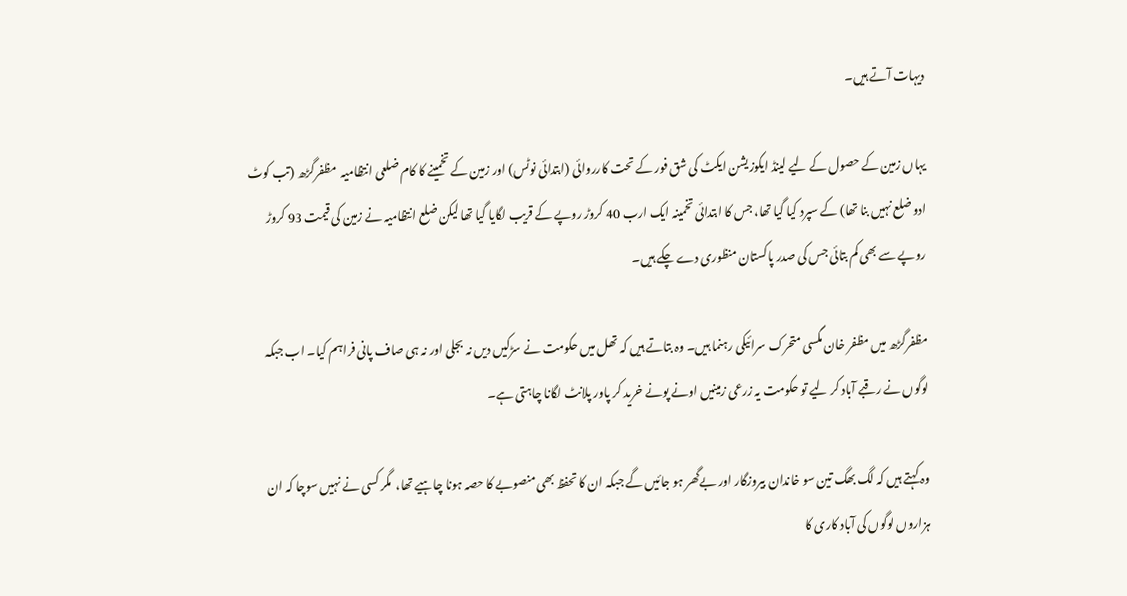دیہات آتے ہیں۔

یہاں زمین کے حصول کے لیے لینڈ ایکوزیشن ایکٹ کی شق فور کے تحت کارروائی (ابتدائی نوٹس) اور زمین کے تخمینے کا کام ضلعی انتظامیہ  مظفرگڑھ (تب کوٹ ادو ضلع نہیں بنا تھا) کے سپرد کیا گیا تھا، جس کا ابتدائی تخمینہ ایک ارب 40 کروڑ روپے کے قریب لگایا گیا تھا لیکن ضلع انتظامیہ نے زمین کی قیمت 93 کروڑ روپے سے بھی کم بتائی جس کی صدر پاکستان منظوری دے چکے ہیں۔

مظفرگڑھ میں مظفر خان مگسی متحرک سرائیکی رہنما ہیں۔ وہ بتاتے ہیں کہ تھل میں حکومت نے سڑکیں دیں نہ بجلی اور نہ ہی صاف پانی فراہم کیا۔ اب جبکہ لوگوں نے رقبے آباد کر لیے تو حکومت یہ زرعی زمینیں اونے پونے خرید کر پاور پلانٹ لگانا چاہتی ہے۔

وہ کہتے ہیں کہ لگ بھگ تین سو خاندان بیروزگار اور بےگھر ہو جائیں گے جبکہ ان کا تحفظ بھی منصوبے کا حصہ ہونا چاہیے تھا،  مگر کسی نے نہیں سوچا کہ ان ہزاروں لوگوں کی آباد کاری کا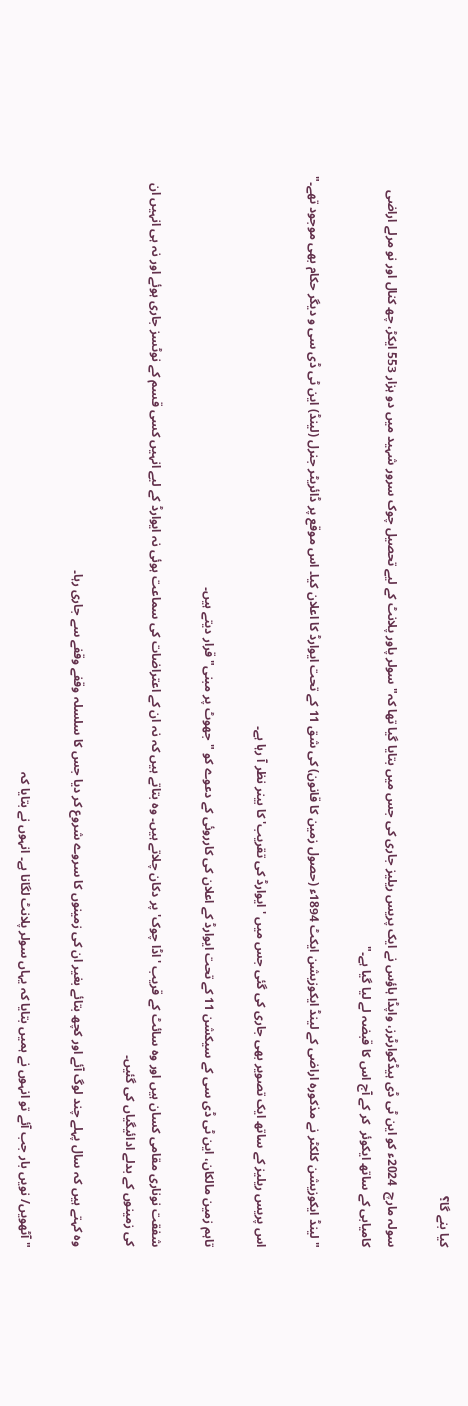کیا بنے گا؟

سولہ مارچ  2024ء کو این ٹی ڈی ہیڈکوارٹرز، واپڈا ہاؤس نے ایک پریس ریلیز جاری کی جس میں بتایا گیا تھا کہ"سولر پاور پلانٹ کے لیے تحصیل چوک سرور شہید میں دو ہزار 553 ایکڑ، چھ کنال اور نو مرلے اراضی کامیابی کے ساتھ ایکوئر  کر کے آج اس کا قبضہ لے لیا گیا ہے۔"

" لینڈ ایکوزیشن کلکٹر نے مذکورہ اراضی کے لینڈ ایکوزیشن ایکٹ 1894ء (حصول زمین کا قانون) کی شق 11 کے تحت ایوارڈ کا اعلان کیا۔ اس موقع پر ڈائریٹر جنرل (لینڈ) این ٹی ڈی سی و دیگر حکام بھی موجود تھے۔"

اس پریس ریلیز کے ساتھ ایک تصویر بھی جاری کی گئی جس میں 'ایوارڈ کی تقریب' کا بینر نظر آ رہا ہے۔

تاہم زمین مالکان، این ٹی ڈی سی کے سیکشن 11 کے تحت ایوارڈ کے اعلان کی کارروئی کے دعوے کو " جھوٹ پر مبنی" قرار دیتے ہیں۔

شفقت نوناری مقامی کسان ہیں اور وہ سائٹ کے قریب 'اڈا چوک' پر دکان چلاتے ہیں۔ وہ بتاتے ہیں کہ نہ ان کے اعتراضات کی سماعت ہوئی نہ ایوارڈ کے لیے انہیں کسی قسم کے نوٹسز جاری ہوئے اور نہ ہی انہیں ان کی زمینوں کے بدلے ادائیگیاں کی گئیں۔

وہ کہتے ہیں کہ سال پہلے چند لوگ آئے اور کچھ بتائے بغیر ان کی زمینوں کا سروے شروع کر دیا جس کا سلسلہ وقفے وقفے سے جاری رہا۔

" آٹھویں/ نویں بار جب آئے تو انہوں نے ہمیں بتایا کہ یہاں سولر پلانٹ لگانا ہے۔ انہوں نے بتایا کہ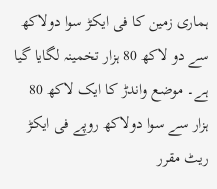ہماری زمین کا فی ایکڑ سوا دولاکھ سے دو لاکھ 80 ہزار تخمینہ لگایا گیا ہے۔ موضع واندڑ کا ایک لاکھ 80 ہزار سے سوا دولاکھ روپے فی ایکڑ ریٹ مقرر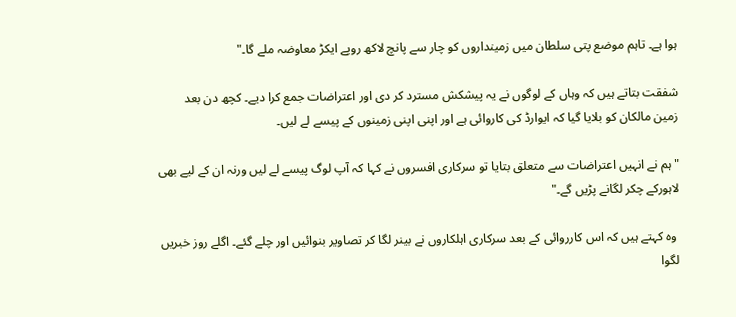ہوا ہے۔ تاہم موضع پتی سلطان میں زمینداروں کو چار سے پانچ لاکھ روپے ایکڑ معاوضہ ملے گا۔"

شفقت بتاتے ہیں کہ وہاں کے لوگوں نے یہ پیشکش مسترد کر دی اور اعتراضات جمع کرا دیے۔ کچھ دن بعد زمین مالکان کو بلایا گیا کہ ایوارڈ کی کاروائی ہے اور اپنی اپنی زمینوں کے پیسے لے لیں۔

"ہم نے انہیں اعتراضات سے متعلق بتایا تو سرکاری افسروں نے کہا کہ آپ لوگ پیسے لے لیں ورنہ ان کے لیے بھی لاہورکے چکر لگانے پڑیں گے۔"

 وہ کہتے ہیں کہ اس کارروائی کے بعد سرکاری اہلکاروں نے بینر لگا کر تصاویر بنوائیں اور چلے گئے۔ اگلے روز خبریں لگوا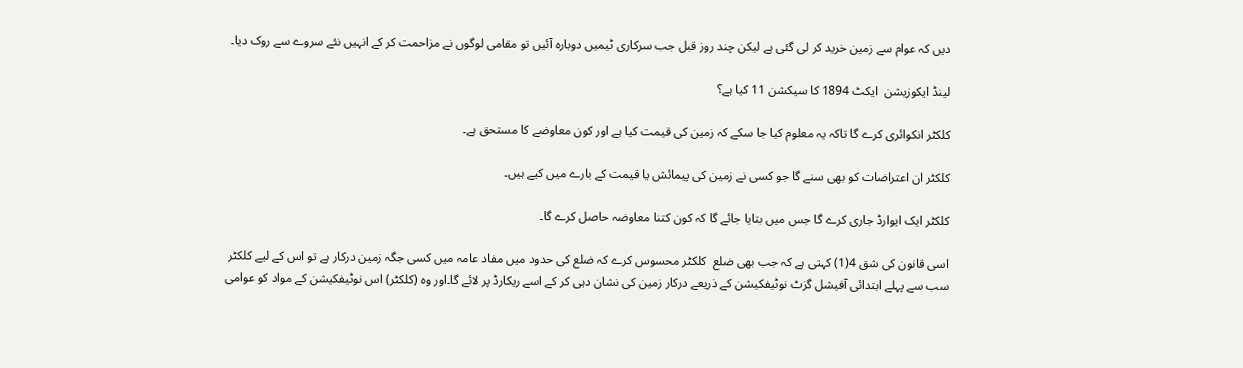دیں کہ عوام سے زمین خرید کر لی گئی ہے لیکن چند روز قبل جب سرکاری ٹیمیں دوبارہ آئیں تو مقامی لوگوں نے مزاحمت کر کے انہیں نئے سروے سے روک دیا۔

لینڈ ایکوزیشن  ایکٹ 1894 کا سیکشن 11 کیا ہے؟

کلکٹر انکوائری کرے گا تاکہ یہ معلوم کیا جا سکے کہ زمین کی قیمت کیا ہے اور کون معاوضے کا مستحق ہے۔

کلکٹر ان اعتراضات کو بھی سنے گا جو کسی نے زمین کی پیمائش یا قیمت کے بارے میں کیے ہیں۔

کلکٹر ایک ایوارڈ جاری کرے گا جس میں بتایا جائے گا کہ کون کتنا معاوضہ حاصل کرے گا۔

اسی قانون کی شق 4(1) کہتی ہے کہ جب بھی ضلع  کلکٹر محسوس کرے کہ ضلع کی حدود میں مفاد عامہ میں کسی جگہ زمین درکار ہے تو اس کے لیے کلکٹر سب سے پہلے ابتدائی آفیشل گزٹ نوٹیفکیشن کے ذریعے درکار زمین کی نشان دہی کر کے اسے ریکارڈ پر لائے گا۔اور وہ (کلکٹر) اس نوٹیفکیشن کے مواد کو عوامی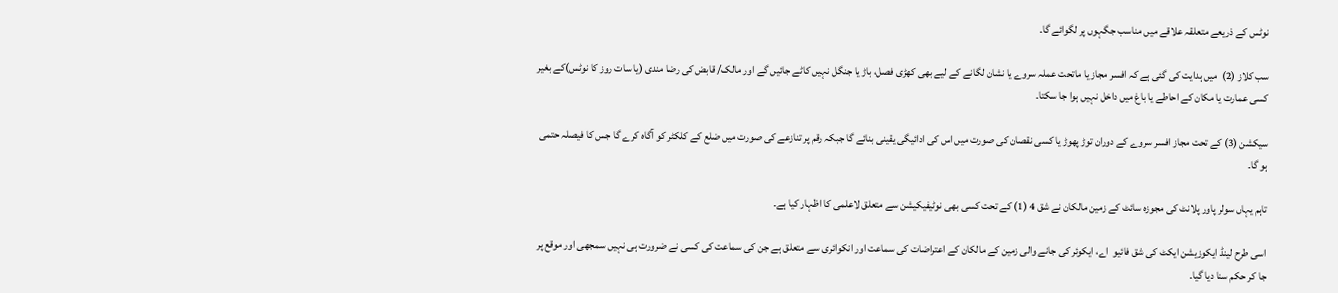نوٹس کے ذریعے متعلقہ علاقے میں مناسب جگہوں پر لگوائے گا۔

سب کلاز (2)  میں ہدایت کی گئی ہے کہ افسر مجاز یا ماتحت عملہ سروے یا نشان لگانے کے لیے بھی کھڑی فصل، باڑ یا جنگل نہیں کاٹے جائیں گے اور مالک/ قابض کی رضا مندی (یا سات روز کا نوٹس)کے بغیر کسی عمارت یا مکان کے احاطے یا باغ میں داخل نہیں ہوا جا سکتا۔

سیکشن (3) کے تحت مجاز افسر سروے کے دوران توڑ پھوڑ یا کسی نقصان کی صورت میں اس کی ادائیگی یقینی بنائے گا جبکہ رقم پر تنازعے کی صورت میں ضلع کے کلکٹر کو آگاہ کرے گا جس کا فیصلہ حتمی ہو گا۔

تاہم یہاں سولر پاور پلانٹ کی مجوزہ سائٹ کے زمین مالکان نے شق 4 (1) کے تحت کسی بھی نوٹیفیکیشن سے متعلق لاعلمی کا اظہار کیا ہے۔

اسی طرح لینڈ ایکوزیشن ایکٹ کی شق فائیو  اے، ایکوئر کی جانے والی زمین کے مالکان کے اعتراضات کی سماعت اور انکوائری سے متعلق ہے جن کی سماعت کی کسی نے ضرورت ہی نہیں سمجھی اور موقع پر جا کر حکم سنا دیا گیا۔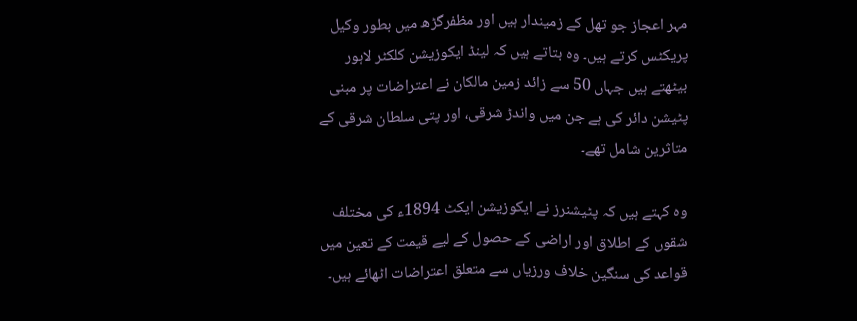مہر اعجاز جو تھل کے زمیندار ہیں اور مظفرگڑھ میں بطور وکیل پریکٹس کرتے ہیں۔ وہ بتاتے ہیں کہ لینڈ ایکوزیشن کلکٹر لاہور بیٹھتے ہیں جہاں 50 سے زائد زمین مالکان نے اعتراضات پر مبنی پٹیشن دائر کی ہے جن میں واندڑ شرقی، اور پتی سلطان شرقی کے متاثرین شامل تھے۔

وہ کہتے ہیں کہ پٹیشنرز نے ایکوزیشن ایکٹ 1894ء کی مختلف شقوں کے اطلاق اور اراضی کے حصول کے لیے قیمت کے تعین میں قواعد کی سنگین خلاف ورزیاں سے متعلق اعتراضات اٹھائے ہیں۔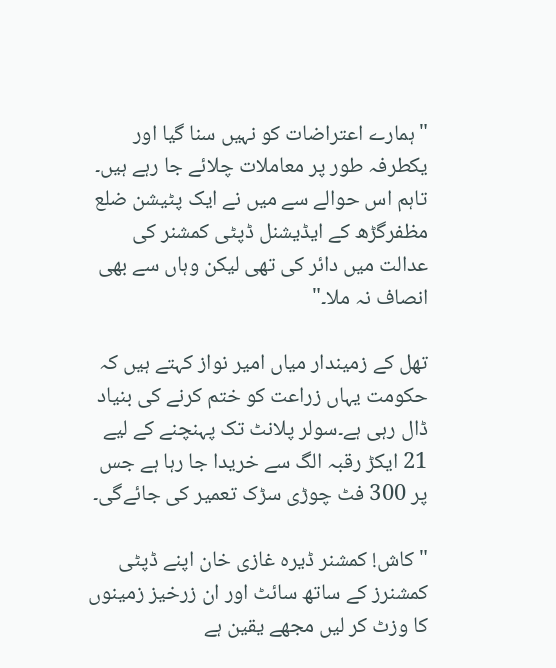"ہمارے اعتراضات کو نہیں سنا گیا اور یکطرفہ طور پر معاملات چلائے جا رہے ہیں۔ تاہم اس حوالے سے میں نے ایک پٹیشن ضلع مظفرگڑھ کے ایڈیشنل ڈپٹی کمشنر کی عدالت میں دائر کی تھی لیکن وہاں سے بھی انصاف نہ ملا۔"

تھل کے زمیندار میاں امیر نواز کہتے ہیں کہ حکومت یہاں زراعت کو ختم کرنے کی بنیاد ڈال رہی ہے۔سولر پلانٹ تک پہنچنے کے لیے 21 ایکڑ رقبہ الگ سے خریدا جا رہا ہے جس پر 300 فٹ چوڑی سڑک تعمیر کی جائےگی۔

"کاش! کمشنر ڈیرہ غازی خان اپنے ڈپٹی کمشنرز کے ساتھ سائٹ اور ان زرخیز زمینوں کا وزٹ کر لیں مجھے یقین ہے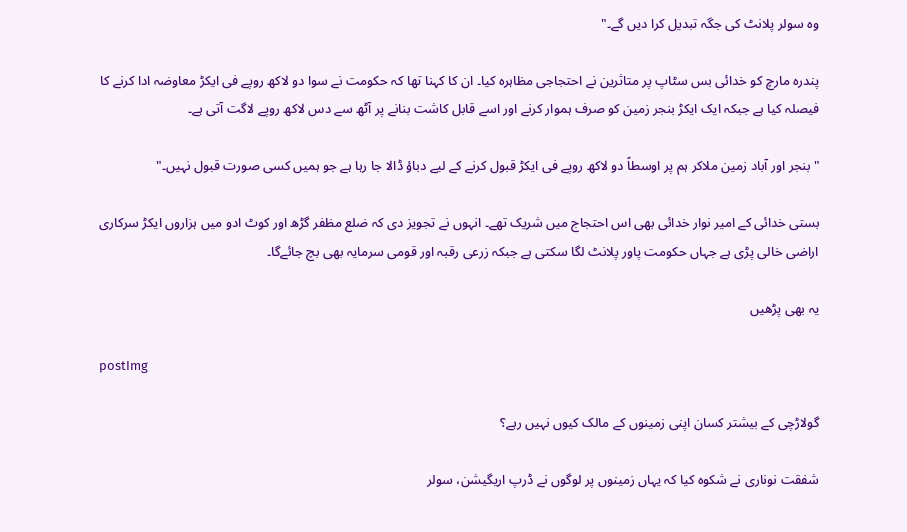وہ سولر پلانٹ کی جگہ تبدیل کرا دیں گے۔"

پندرہ مارچ کو خدائی بس سٹاپ پر متاثرین نے احتجاجی مظاہرہ کیا۔ ان کا کہنا تھا کہ حکومت نے سوا دو لاکھ روپے فی ایکڑ معاوضہ ادا کرنے کا فیصلہ کیا ہے جبکہ ایک ایکڑ بنجر زمین کو صرف ہموار کرنے اور اسے قابل کاشت بنانے پر آٹھ سے دس لاکھ روپے لاگت آتی ہے۔

"بنجر اور آباد زمین ملاکر ہم پر اوسطاً دو لاکھ روپے فی ایکڑ قبول کرنے کے لیے دباؤ ڈالا جا رہا ہے جو ہمیں کسی صورت قبول نہیں۔"

بستی خدائی کے امیر نوار خدائی بھی اس احتجاج میں شریک تھے۔ انہوں نے تجویز دی کہ ضلع مظفر گڑھ اور کوٹ ادو میں ہزاروں ایکڑ سرکاری اراضی خالی پڑی ہے جہاں حکومت پاور پلانٹ لگا سکتی ہے جبکہ زرعی رقبہ اور قومی سرمایہ بھی بچ جائےگا۔

یہ بھی پڑھیں

postImg

گولاڑچی کے بیشتر کسان اپنی زمینوں کے مالک کیوں نہیں رہے؟

شفقت نوناری نے شکوہ کیا کہ یہاں زمینوں پر لوگوں نے ڈرپ اریگیشن، سولر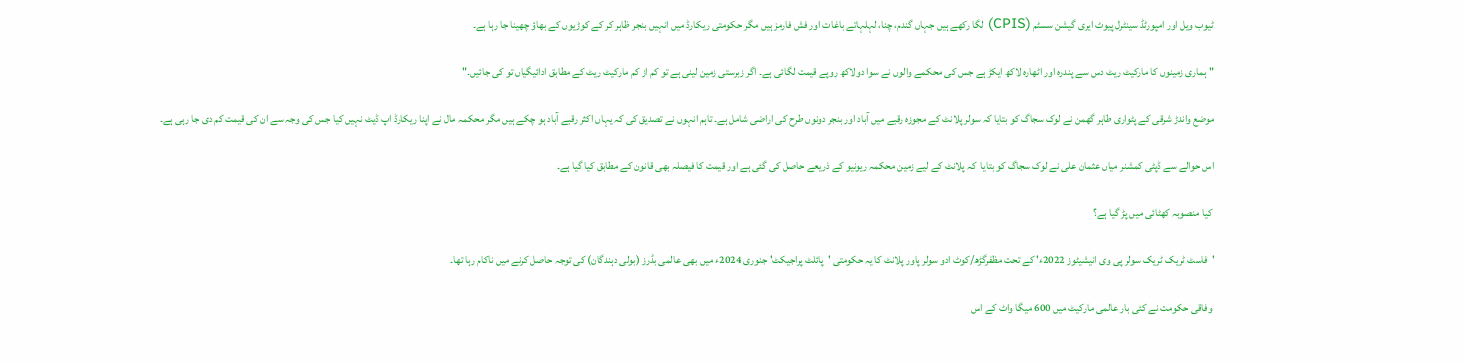ٹیوب ویل اور امپورٹڈ سینٹرل پیوٹ ایری گیشن سسٹم (CPIS) لگا رکھے ہیں جہاں گندم، چنا، لہلہاتے باغات اور فش فارمز ہیں مگر حکومتی ریکارڈ میں انہیں بنجر ظاہر کر کے کوڑیوں کے بھاؤ چھینا جا رہا ہے۔

"ہماری زمینوں کا مارکیٹ ریٹ دس سے پندرہ اور اٹھارہ لاکھ ایکڑ ہے جس کی محکمے والوں نے سوا دولاکھ روپے قیمت لگائی ہے۔ اگر زبرستی زمین لینی ہے تو کم از کم مارکیٹ ریٹ کے مطابق ادائیگیاں تو کی جائیں۔"

موضع واندڑ شرقی کے پٹواری طاہر گھمن نے لوک سجاگ کو بتایا کہ سولر پلانٹ کے مجوزہ رقبے میں آباد اور بنجر دونوں طرح کی اراضی شامل ہے۔ تاہم انہوں نے تصدیق کی کہ یہاں اکثر رقبے آباد ہو چکے ہیں مگر محکمہ مال نے اپنا ریکارڈ اپ ڈیٹ نہیں کیا جس کی وجہ سے ان کی قیمت کم دی جا رہی ہے۔

اس حوالے سے ڈپٹی کمشنر میاں عثمان علی نے لوک سجاگ کو بتایا  کہ پلانٹ کے لیے زمین محکمہ ریونیو کے ذریعے حاصل کی گئی ہے اور قیمت کا فیصلہ بھی قانون کے مطابق کیا گیا ہے۔

 کیا منصوبہ کھٹائی میں پڑ گیا ہے؟

'فاسٹ ٹریک ٹریک سولر پی وی انیشیٹوز 2022ء' کے تحت مظفرگڑھ/کوٹ ادو سولر پاور پلانٹ کا یہ حکومتی 'پائلٹ پراجیکٹ' جنوری 2024ء میں بھی عالمی بڈرز (بولی دہندگان) کی توجہ حاصل کرنے میں ناکام رہا تھا۔

 وفاقی حکومت نے کئی بار عالمی مارکیٹ میں 600 میگا واٹ کے اس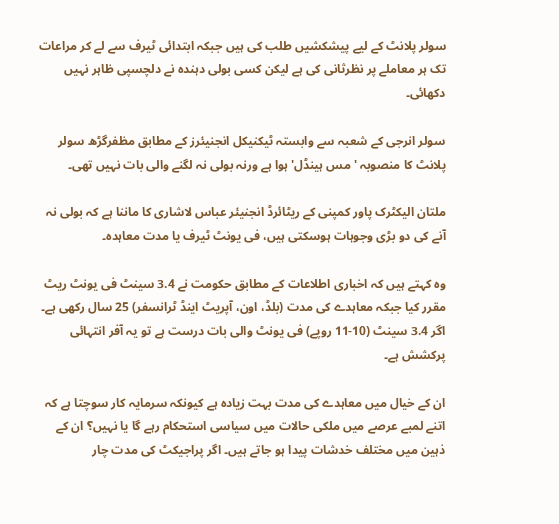سولر پلانٹ کے لیے پیشکشیں طلب کی ہیں جبکہ ابتدائی ٹیرف سے لے کر مراعات تک ہر معاملے پر نظرثانی کی ہے لیکن کسی بولی دہندہ نے دلچسپی ظاہر نہیں دکھائی۔

سولر انرجی کے شعبہ سے وابستہ ٹیکنیکل انجنیئرز کے مطابق مظفرگڑھ سولر پلانٹ کا منصوبہ 'مس ہینڈل' ہوا ہے ورنہ بولی نہ لگنے والی بات نہیں تھی۔

ملتان الیکٹرک پاور کمپنی کے ریٹائرڈ انجنیئر عباس لاشاری کا ماننا ہے کہ بولی نہ آنے کی دو بڑی وجوہات ہوسکتی ہیں، فی یونٹ ٹیرف یا مدت معاہدہ۔

وہ کہتے ہیں کہ اخباری اطلاعات کے مطابق حکومت نے 3.4 سینٹ فی یونٹ ریٹ مقرر کیا جبکہ معاہدے کی مدت (بلڈ، اون، آپریٹ اینڈ ٹرانسفر) 25 سال رکھی ہے۔ اگر 3.4 سینٹ (10-11 روپے) فی یونٹ والی بات درست ہے تو یہ آفر انتہائی پرکشش ہے۔

ان کے خیال میں معاہدے کی مدت بہت زیادہ ہے کیونکہ سرمایہ کار سوچتا ہے کہ اتنے لمبے عرصے میں ملکی حالات میں سیاسی استحکام رہے گا یا نہیں؟ ان کے ذہین میں مختلف خدشات پیدا ہو جاتے ہیں۔ اگر پراجیکٹ کی مدت چار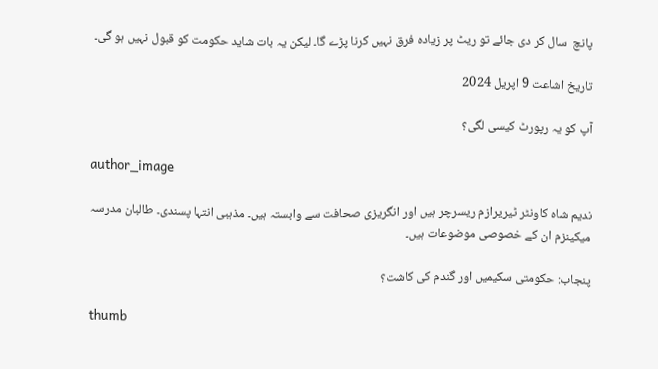پانچ  سال کر دی جائے تو ریٹ پر زیادہ فرق نہیں کرنا پڑے گا۔ لیکن یہ بات شاید حکومت کو قبول نہیں ہو گی۔

تاریخ اشاعت 9 اپریل 2024

آپ کو یہ رپورٹ کیسی لگی؟

author_image

ندیم شاہ کاونٹر ٹیریرازم ریسرچر ہیں اور انگریزی صحافت سے وابستہ ہیں۔ مذہبی انتہا پسندی۔ طالبان مدرسہ میکینزم ان کے خصوصی موضوعات ہیں۔

پنجاب: حکومتی سکیمیں اور گندم کی کاشت؟

thumb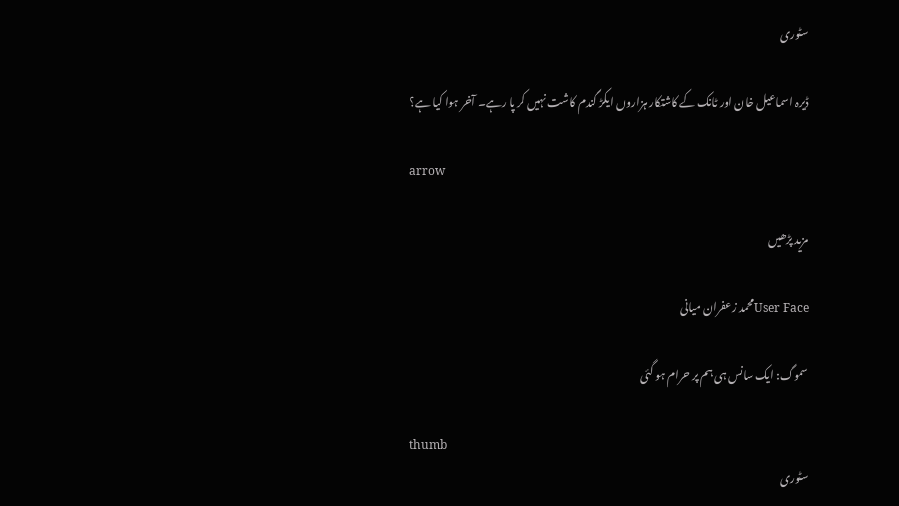سٹوری

ڈیرہ اسماعیل خان اور ٹانک کے کاشتکار ہزاروں ایکڑ گندم کاشت نہیں کر پا رہے۔ آخر ہوا کیا ہے؟

arrow

مزید پڑھیں

User Faceمحمد زعفران میانی

سموگ: ایک سانس ہی ہم پر حرام ہو گئی

thumb
سٹوری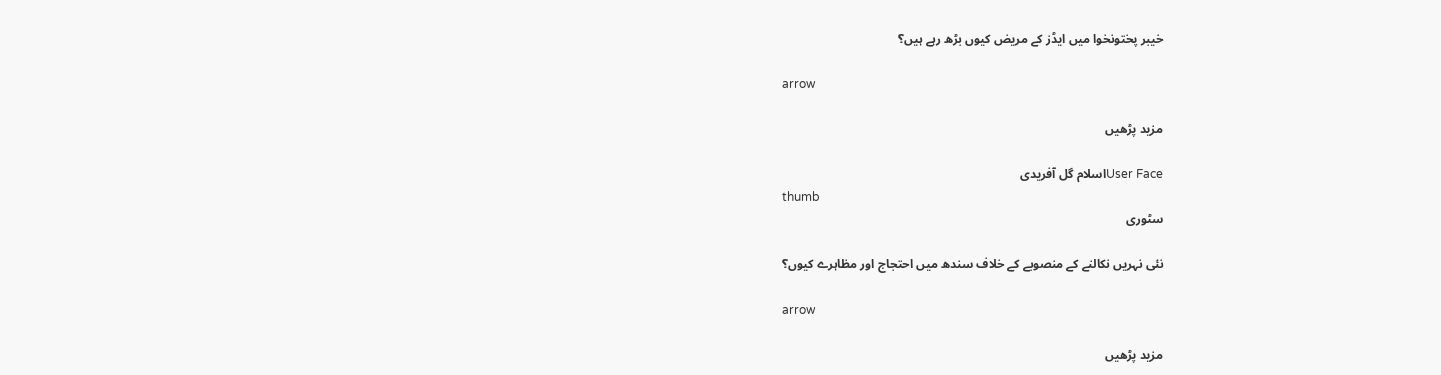خیبر پختونخوا میں ایڈز کے مریض کیوں بڑھ رہے ہیں؟

arrow

مزید پڑھیں

User Faceاسلام گل آفریدی
thumb
سٹوری

نئی نہریں نکالنے کے منصوبے کے خلاف سندھ میں احتجاج اور مظاہرے کیوں؟

arrow

مزید پڑھیں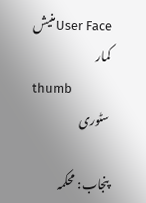User Faceمنیش کمار
thumb
سٹوری

پنجاب: محکمہ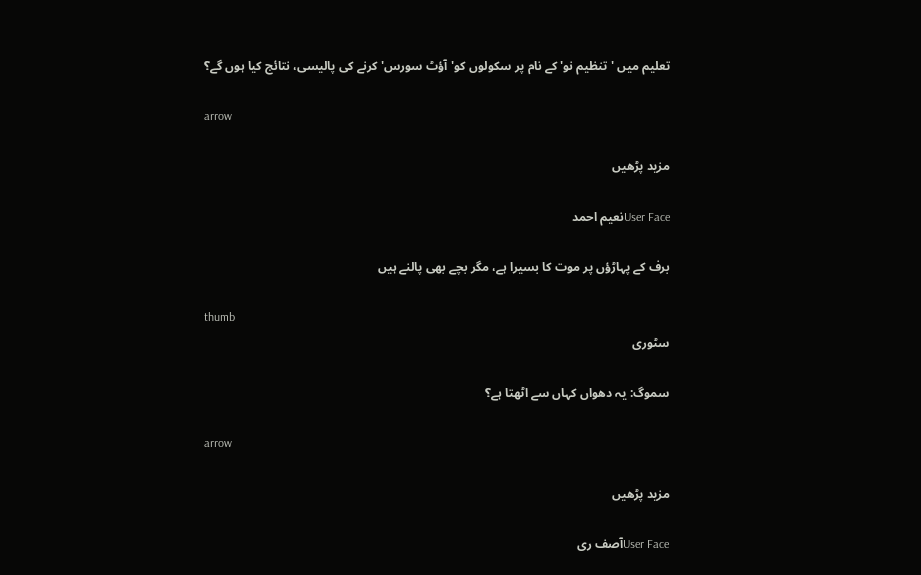تعلیم میں 'تنظیم نو' کے نام پر سکولوں کو'آؤٹ سورس' کرنے کی پالیسی، نتائج کیا ہوں گے؟

arrow

مزید پڑھیں

User Faceنعیم احمد

برف کے پہاڑؤں پر موت کا بسیرا ہے، مگر بچے بھی پالنے ہیں

thumb
سٹوری

سموگ: یہ دھواں کہاں سے اٹھتا ہے؟

arrow

مزید پڑھیں

User Faceآصف ری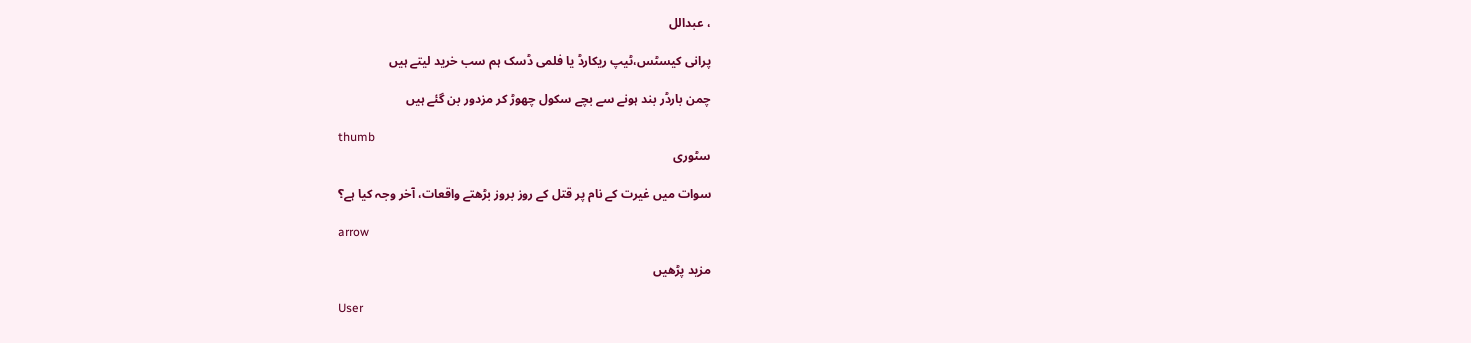، عبدالل

پرانی کیسٹس،ٹیپ ریکارڈ یا فلمی ڈسک ہم سب خرید لیتے ہیں

چمن بارڈر بند ہونے سے بچے سکول چھوڑ کر مزدور بن گئے ہیں

thumb
سٹوری

سوات میں غیرت کے نام پر قتل کے روز بروز بڑھتے واقعات، آخر وجہ کیا ہے؟

arrow

مزید پڑھیں

User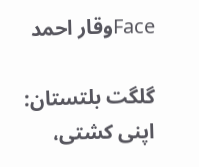Faceوقار احمد

گلگت بلتستان: اپنی کشتی،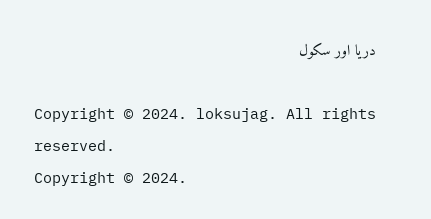دریا اور سکول

Copyright © 2024. loksujag. All rights reserved.
Copyright © 2024.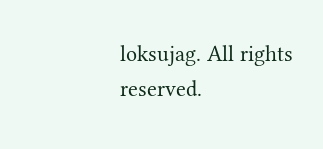loksujag. All rights reserved.